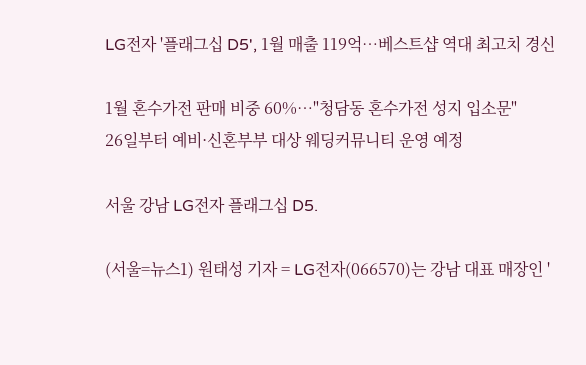LG전자 '플래그십 D5', 1월 매출 119억…베스트샵 역대 최고치 경신

1월 혼수가전 판매 비중 60%…"청담동 혼수가전 성지 입소문"
26일부터 예비·신혼부부 대상 웨딩커뮤니티 운영 예정

서울 강남 LG전자 플래그십 D5.

(서울=뉴스1) 원태성 기자 = LG전자(066570)는 강남 대표 매장인 '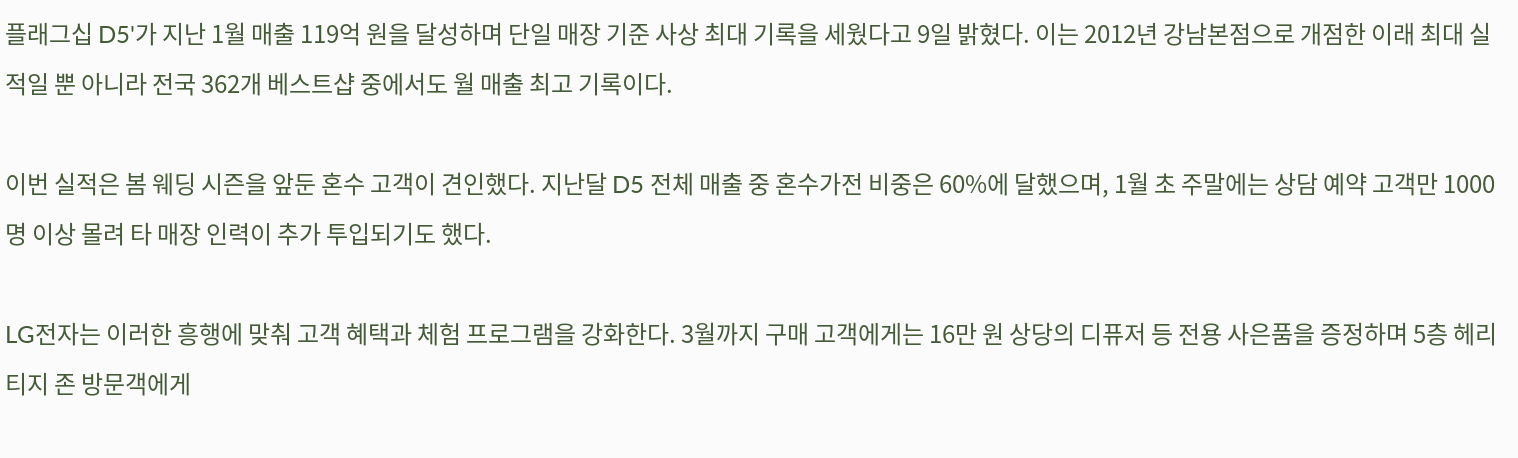플래그십 D5'가 지난 1월 매출 119억 원을 달성하며 단일 매장 기준 사상 최대 기록을 세웠다고 9일 밝혔다. 이는 2012년 강남본점으로 개점한 이래 최대 실적일 뿐 아니라 전국 362개 베스트샵 중에서도 월 매출 최고 기록이다.

이번 실적은 봄 웨딩 시즌을 앞둔 혼수 고객이 견인했다. 지난달 D5 전체 매출 중 혼수가전 비중은 60%에 달했으며, 1월 초 주말에는 상담 예약 고객만 1000명 이상 몰려 타 매장 인력이 추가 투입되기도 했다.

LG전자는 이러한 흥행에 맞춰 고객 혜택과 체험 프로그램을 강화한다. 3월까지 구매 고객에게는 16만 원 상당의 디퓨저 등 전용 사은품을 증정하며 5층 헤리티지 존 방문객에게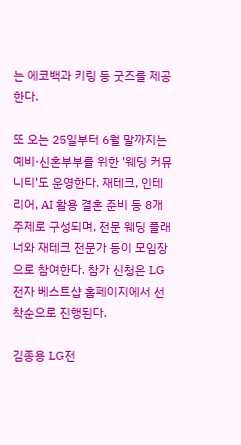는 에코백과 키링 등 굿즈를 제공한다.

또 오는 25일부터 6월 말까지는 예비·신혼부부를 위한 '웨딩 커뮤니티'도 운영한다. 재테크, 인테리어, AI 활용 결혼 준비 등 8개 주제로 구성되며, 전문 웨딩 플래너와 재테크 전문가 등이 모임장으로 참여한다. 참가 신청은 LG전자 베스트샵 홈페이지에서 선착순으로 진행된다.

김종용 LG전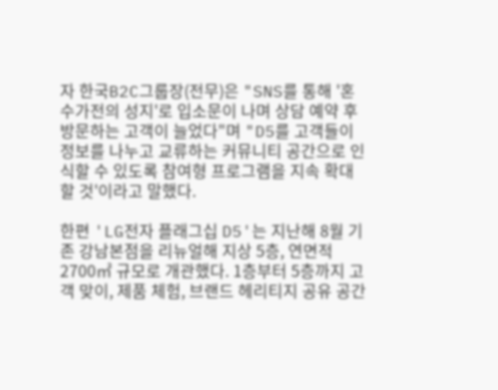자 한국B2C그룹장(전무)은 "SNS를 통해 '혼수가전의 성지'로 입소문이 나며 상담 예약 후 방문하는 고객이 늘었다"며 "D5를 고객들이 정보를 나누고 교류하는 커뮤니티 공간으로 인식할 수 있도록 참여형 프로그램을 지속 확대할 것'이라고 말했다.

한편 'LG전자 플래그십 D5'는 지난해 8월 기존 강남본점을 리뉴얼해 지상 5층, 연면적 2700㎡ 규모로 개관했다. 1층부터 5층까지 고객 맞이, 제품 체험, 브랜드 헤리티지 공유 공간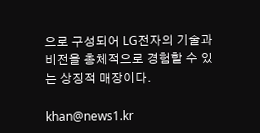으로 구성되어 LG전자의 기술과 비전을 총체적으로 경험할 수 있는 상징적 매장이다.

khan@news1.kr